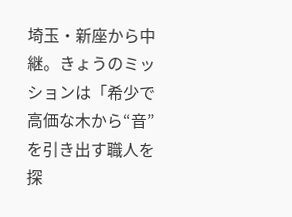埼玉・新座から中継。きょうのミッションは「希少で高価な木から“音”を引き出す職人を探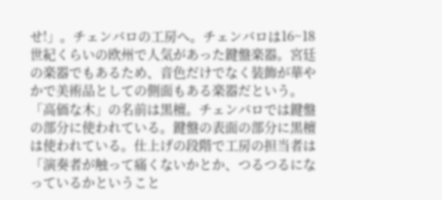せ!」。チェンバロの工房へ。チェンバロは16~18世紀くらいの欧州で人気があった鍵盤楽器。宮廷の楽器でもあるため、音色だけでなく装飾が華やかで美術品としての側面もある楽器だという。「高価な木」の名前は黒檀。チェンバロでは鍵盤の部分に使われている。鍵盤の表面の部分に黒檀は使われている。仕上げの段階で工房の担当者は「演奏者が触って痛くないかとか、つるつるになっているかということ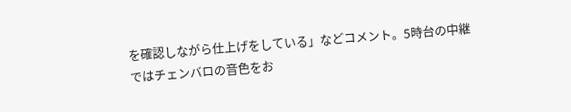を確認しながら仕上げをしている」などコメント。5時台の中継ではチェンバロの音色をお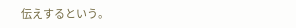伝えするという。